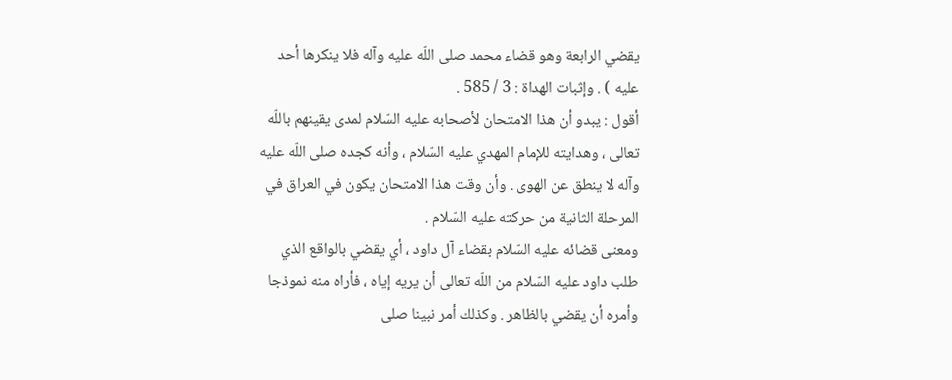يقضي الرابعة وهو قضاء محمد صلى اللّه عليه وآله فلا ينكرها أحد عليه ) . وإثبات الهداة : 3 / 585 .
أقول : يبدو أن هذا الامتحان لأصحابه عليه السّلام لمدى يقينهم باللّه تعالى ، وهدايته للإمام المهدي عليه السّلام ، وأنه كجده صلى اللّه عليه وآله لا ينطق عن الهوى . وأن وقت هذا الامتحان يكون في العراق في المرحلة الثانية من حركته عليه السّلام .
ومعنى قضائه عليه السّلام بقضاء آل داود ، أي يقضي بالواقع الذي طلب داود عليه السّلام من اللّه تعالى أن يريه إياه ، فأراه منه نموذجا وأمره أن يقضي بالظاهر . وكذلك أمر نبينا صلى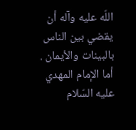اللّه عليه وآله أن يقضي بين الناس بالبينات والأيمان . أما الإمام المهدي عليه السّلام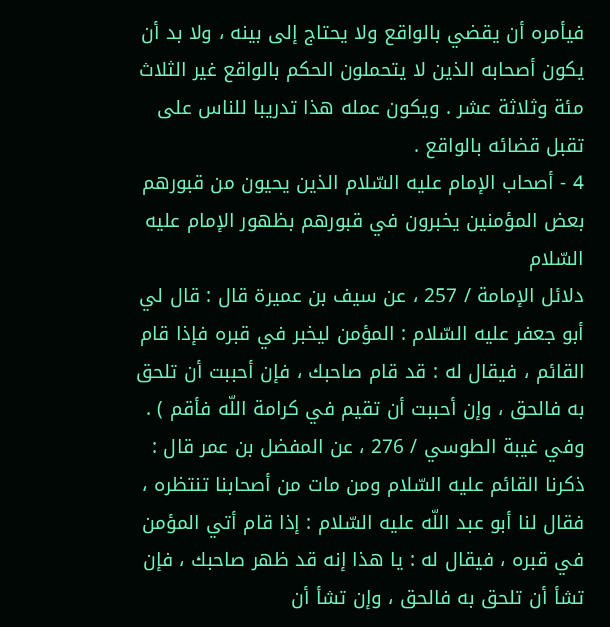فيأمره أن يقضي بالواقع ولا يحتاج إلى بينه ، ولا بد أن يكون أصحابه الذين لا يتحملون الحكم بالواقع غير الثلاث مئة وثلاثة عشر . ويكون عمله هذا تدريبا للناس على تقبل قضائه بالواقع .
4 - أصحاب الإمام عليه السّلام الذين يحيون من قبورهم بعض المؤمنين يخبرون في قبورهم بظهور الإمام عليه السّلام
دلائل الإمامة / 257 ، عن سيف بن عميرة قال : قال لي أبو جعفر عليه السّلام : المؤمن ليخبر في قبره فإذا قام القائم ، فيقال له : قد قام صاحبك ، فإن أحببت أن تلحق به فالحق ، وإن أحببت أن تقيم في كرامة اللّه فأقم ) .
وفي غيبة الطوسي / 276 ، عن المفضل بن عمر قال : ذكرنا القائم عليه السّلام ومن مات من أصحابنا تنتظره ، فقال لنا أبو عبد اللّه عليه السّلام : إذا قام أتي المؤمن في قبره ، فيقال له : يا هذا إنه قد ظهر صاحبك ، فإن تشأ أن تلحق به فالحق ، وإن تشأ أن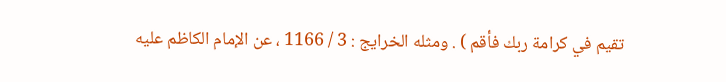تقيم في كرامة ربك فأقم ) . ومثله الخرايج : 3 / 1166 ، عن الإمام الكاظم عليه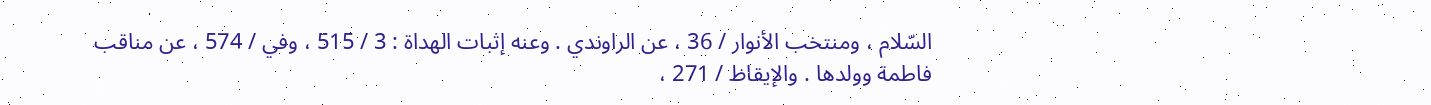السّلام ، ومنتخب الأنوار / 36 ، عن الراوندي . وعنه إثبات الهداة : 3 / 515 ، وفي / 574 ، عن مناقب فاطمة وولدها . والإيقاظ / 271 ،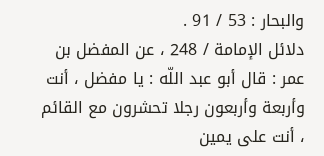والبحار : 53 / 91 .
دلائل الإمامة / 248 ، عن المفضل بن عمر : قال أبو عبد اللّه : يا مفضل ، أنت وأربعة وأربعون رجلا تحشرون مع القائم ، أنت على يمين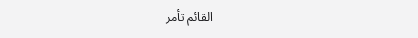القائم تأمر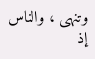وتنهى ، والناس إذ